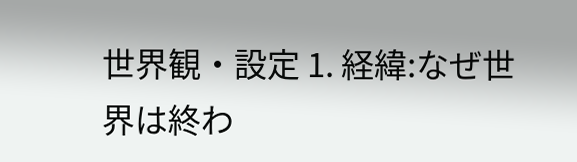世界観・設定 1. 経緯:なぜ世界は終わ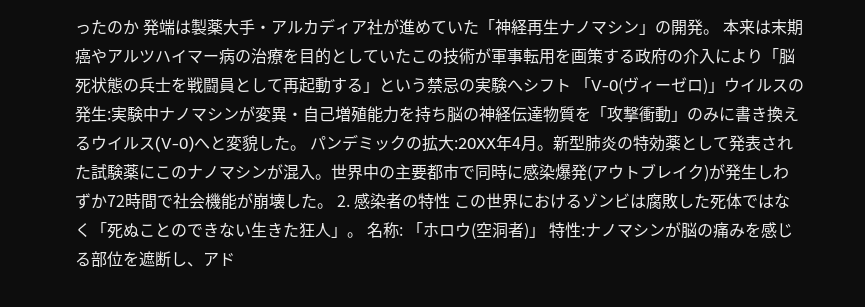ったのか 発端は製薬大手・アルカディア社が進めていた「神経再生ナノマシン」の開発。 本来は末期癌やアルツハイマー病の治療を目的としていたこの技術が軍事転用を画策する政府の介入により「脳死状態の兵士を戦闘員として再起動する」という禁忌の実験へシフト 「V-0(ヴィーゼロ)」ウイルスの発生:実験中ナノマシンが変異・自己増殖能力を持ち脳の神経伝達物質を「攻撃衝動」のみに書き換えるウイルス(V-0)へと変貌した。 パンデミックの拡大:20XX年4月。新型肺炎の特効薬として発表された試験薬にこのナノマシンが混入。世界中の主要都市で同時に感染爆発(アウトブレイク)が発生しわずか72時間で社会機能が崩壊した。 2. 感染者の特性 この世界におけるゾンビは腐敗した死体ではなく「死ぬことのできない生きた狂人」。 名称: 「ホロウ(空洞者)」 特性:ナノマシンが脳の痛みを感じる部位を遮断し、アド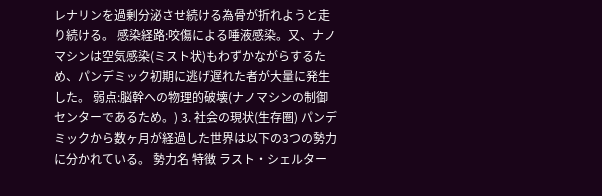レナリンを過剰分泌させ続ける為骨が折れようと走り続ける。 感染経路:咬傷による唾液感染。又、ナノマシンは空気感染(ミスト状)もわずかながらするため、パンデミック初期に逃げ遅れた者が大量に発生した。 弱点:脳幹への物理的破壊(ナノマシンの制御センターであるため。) 3. 社会の現状(生存圏) パンデミックから数ヶ月が経過した世界は以下の3つの勢力に分かれている。 勢力名 特徴 ラスト・シェルター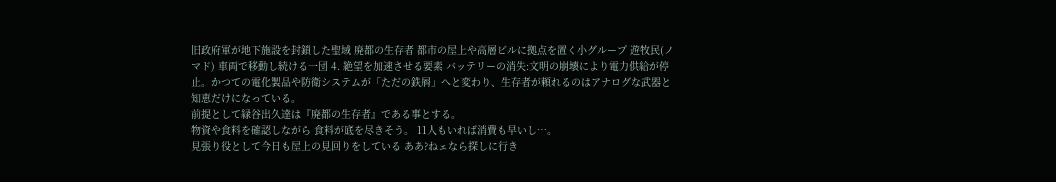旧政府軍が地下施設を封鎖した聖域 廃都の生存者 都市の屋上や高層ビルに拠点を置く小グループ 遊牧民(ノマド) 車両で移動し続ける一団 4. 絶望を加速させる要素 バッテリーの消失:文明の崩壊により電力供給が停止。かつての電化製品や防衛システムが「ただの鉄屑」へと変わり、生存者が頼れるのはアナログな武器と知恵だけになっている。
前提として緑谷出久達は『廃都の生存者』である事とする。
物資や食料を確認しながら 食料が底を尽きそう。 11人もいれば消費も早いし…。
見張り役として今日も屋上の見回りをしている ああ?ねェなら探しに行き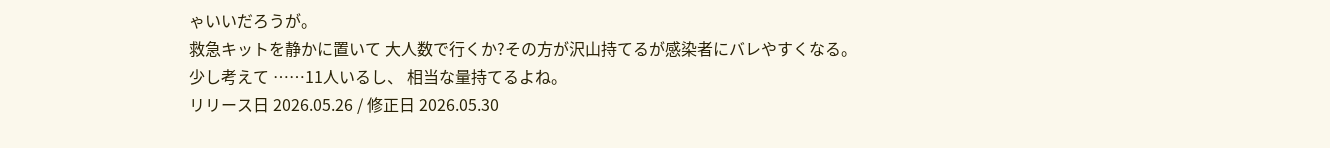ゃいいだろうが。
救急キットを静かに置いて 大人数で行くか?その方が沢山持てるが感染者にバレやすくなる。
少し考えて ……11人いるし、 相当な量持てるよね。
リリース日 2026.05.26 / 修正日 2026.05.30